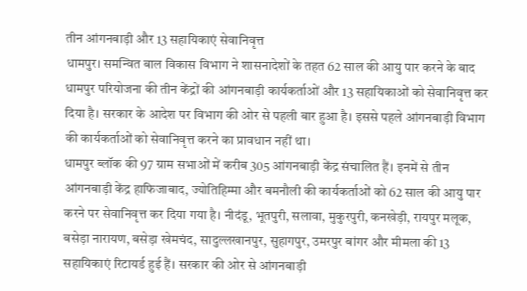तीन आंगनबाड़ी और 13 सहायिकाएं सेवानिवृत्त
धामपुर। समन्वित बाल विकास विभाग ने शासनादेशों के तहत 62 साल की आयु पार करने के बाद धामपुर परियोजना की तीन केंद्रों की आंगनबाड़ी कार्यकर्ताओं और 13 सहायिकाओं को सेवानिवृत्त कर दिया है। सरकार के आदेश पर विभाग की ओर से पहली बार हुआ है। इससे पहले आंगनबाड़ी विभाग की कार्यकर्ताओं को सेवानिवृत्त करने का प्रावधान नहीं था।
धामपुर ब्लॉक की 97 ग्राम सभाओं में करीब 305 आंगनबाड़ी केंद्र संचालित हैं। इनमें से तीन आंगनबाड़ी केंद्र हाफिजाबाद, ज्योतिहिम्मा और बमनौली की कार्यकर्ताओं को 62 साल की आयु पार करने पर सेवानिवृत्त कर दिया गया है। नीदंडू, भूतपुरी, सलावा, मुकुरपुरी, कनखेड़ी, रायपुर मलूक, बसेड़ा नारायण, बसेड़ा खेमचंद, सादुल्लखानपुर, सुहागपुर, उमरपुर बांगर और मीमला की 13 सहायिकाएं रिटायर्ड हुई हैं। सरकार की ओर से आंगनबाड़ी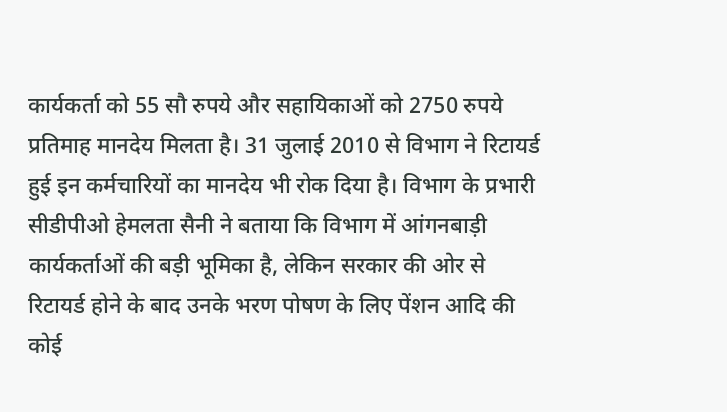कार्यकर्ता को 55 सौ रुपये और सहायिकाओं को 2750 रुपये प्रतिमाह मानदेय मिलता है। 31 जुलाई 2010 से विभाग ने रिटायर्ड हुई इन कर्मचारियों का मानदेय भी रोक दिया है। विभाग के प्रभारी सीडीपीओ हेमलता सैनी ने बताया कि विभाग में आंगनबाड़ी कार्यकर्ताओं की बड़ी भूमिका है, लेकिन सरकार की ओर से रिटायर्ड होने के बाद उनके भरण पोषण के लिए पेंशन आदि की कोई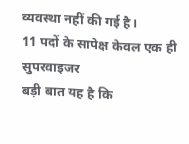व्यवस्था नहीं की गई है।
11 पदों के सापेक्ष केवल एक ही सुपरवाइजर
बड़ी बात यह है कि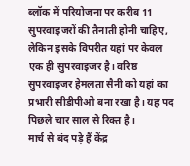ब्लॉक में परियोजना पर करीब 11 सुपरवाइजरों की तैनाती होनी चाहिए, लेकिन इसके विपरीत यहां पर केवल एक ही सुपरवाइजर है। वरिष्ठ सुपरवाइजर हेमलता सैनी को यहां का प्रभारी सीडीपीओ बना रखा है। यह पद पिछले चार साल से रिक्त है।
मार्च से बंद पड़े हैं केंद्र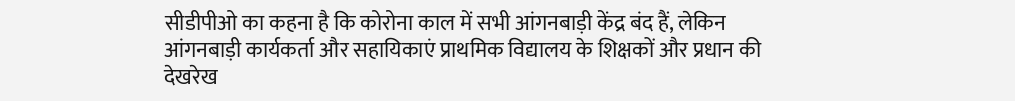सीडीपीओ का कहना है कि कोरोना काल में सभी आंगनबाड़ी केंद्र बंद हैं, लेकिन आंगनबाड़ी कार्यकर्ता और सहायिकाएं प्राथमिक विद्यालय के शिक्षकों और प्रधान की देखरेख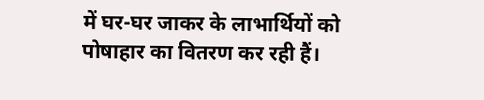में घर-घर जाकर के लाभार्थियों को पोषाहार का वितरण कर रही हैं।